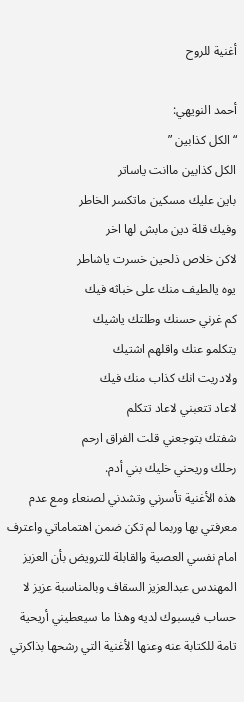أغنية للروح

أحمد النويهي:
“الكل كذابين ”
الكل كذابين ماانت ياساتر
باين عليك مسكين ماتكسر الخاطر
وفيك قلة دين مابش لها اخر
لاكن خلاص ذلحين خسرت ياشاطر
يوه يالطيف منك على خباثه فيك
كم غرني حسنك وطلتك ياشيك
يتكلمو عنك واقلهم اشتيك
ولادريت انك كذاب منك فيك
لاعاد تتعبني لاعاد تتكلم
شفتك بتوجعني قلت الفراق ارحم
رحلك وريحني خليك بني أدم.
هذه الأغنية تأسرني وتشدني لصنعاء ومع عدم معرفتي بها وربما لم تكن ضمن اهتماماتي واعترف امام نفسي العصية والقابلة للترويض بأن العزيز المهندس عبدالعزيز السقاف وبالمناسبة عزيز لا حساب فيسبوك لديه وهذا ما سيعطيني أريحية تامة للكتابة عنه وعنها الأغنية التي رشحها بذاكرتي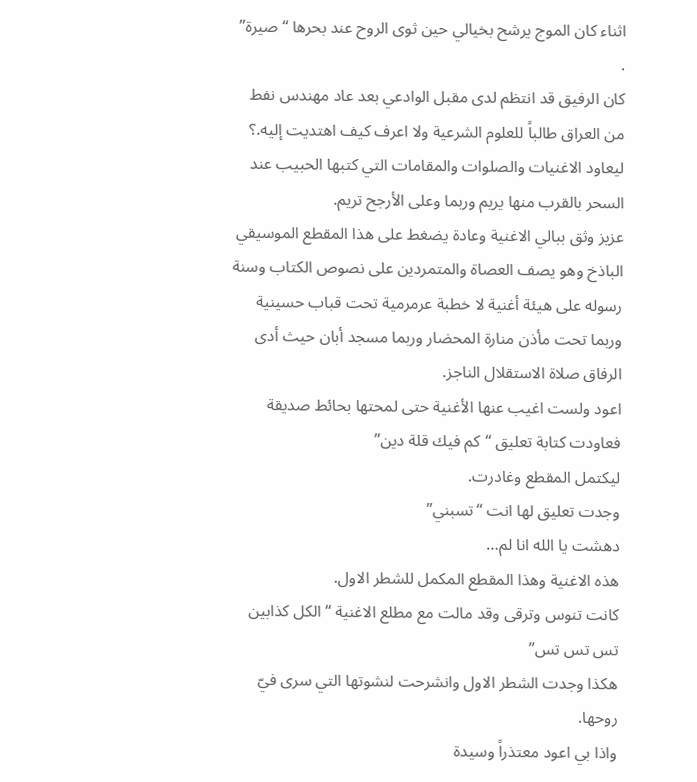اثناء كان الموج يرشح بخيالي حين ثوى الروح عند بحرها “صيرة” .
كان الرفيق قد انتظم لدى مقبل الوادعي بعد عاد مهندس نفط من العراق طالباً للعلوم الشرعية ولا اعرف كيف اهتديت إليه.؟
ليعاود الاغنيات والصلوات والمقامات التي كتبها الحبيب عند السحر بالقرب منها يريم وربما وعلى الأرجح تريم.
عزيز وثق ببالي الاغنية وعادة يضغط على هذا المقطع الموسيقي الباذخ وهو يصف العصاة والمتمردين على نصوص الكتاب وسنة رسوله على هيئة أغنية لا خطبة عرمرمية تحت قباب حسينية وربما تحت مأذن منارة المحضار وربما مسجد أبان حيث أدى الرفاق صلاة الاستقلال الناجز.
اعود ولست اغيب عنها الأغنية حتى لمحتها بحائط صديقة فعاودت كتابة تعليق “كم فيك قلة دين”
ليكتمل المقطع وغادرت.
وجدت تعليق لها انت “تسبني”
دهشت يا الله انا لم…
هذه الاغنية وهذا المقطع المكمل للشطر الاول.
كانت تنوس وترقى وقد مالت مع مطلع الاغنية “الكل كذابين تس تس تس”
هكذا وجدت الشطر الاول وانشرحت لنشوتها التي سرى فيّ روحها.
واذا بي اعود معتذراً وسيدة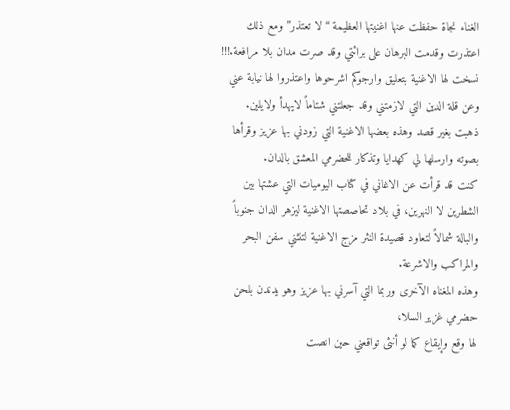الغناء نجاة حفظت عنها اغنيتها العظيمة “لا تعتذر” ومع ذلك اعتذرت وقدمت البرهان على برائتي وقد صرت مدان بلا مرافعة.!!!
نسخت لها الاغنية بتعليق وارجوكم اشرحوها واعتذروا لها نيابة عني وعن قلة الدين التي لازمتني وقد جعلتني شتاماً لايهدأ ولايلين.
ذهبت بغير قصد وهذه بعضها الاغنية التي زودني بها عزيز وقرأها بصوته وارسلها لي كهدايا وتذكار للحضرمي المعشق بالدان.
كنت قد قرأت عن الاغاني في كتاب اليوميات التي عشتها بين الشطرين لا النهرين، في بلاد تحاصصتها الاغنية ليزهر الدان جنوباً والبالة شمالاً لتعاود قصيدة النثر مزج الاغنية لتنثني سفن البحر والمراكب والاشرعة.
وهذه المغناه الآخرى وربما التي آسرني بها عزيز وهو يدندن بلحن حضرمي غزير السلا،
لها وقع وإيقاع كما لو أنثى تواقعني حين انصت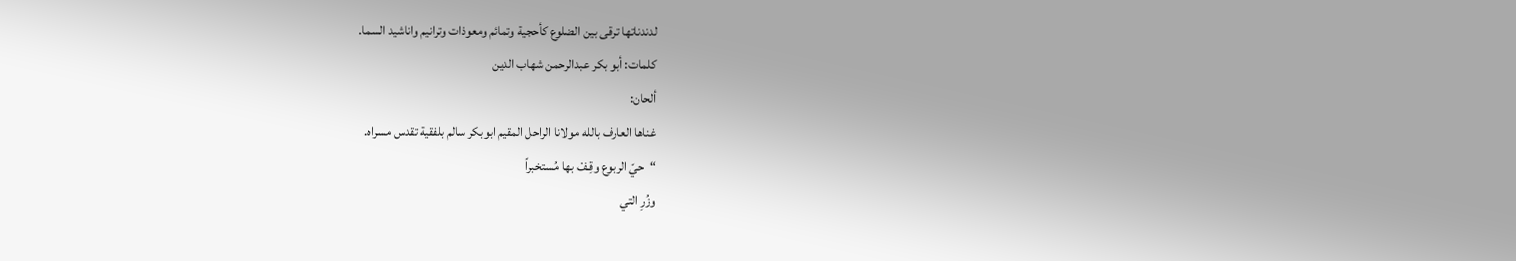لدندناتها ترقى بين الضلوع كأحجية وتمائم ومعوذات وترانيم واناشيد السما.
كلمات: أبو بكر عبدالرحمن شهاب الدين
ألحان:
غناها العارف بالله مولانا الراحل المقيم ابوبكر سالم بلفقية تقدس مسراه.
“حيّ الربوع وقِـفْ بها مُستخبراً
وزُرِ التي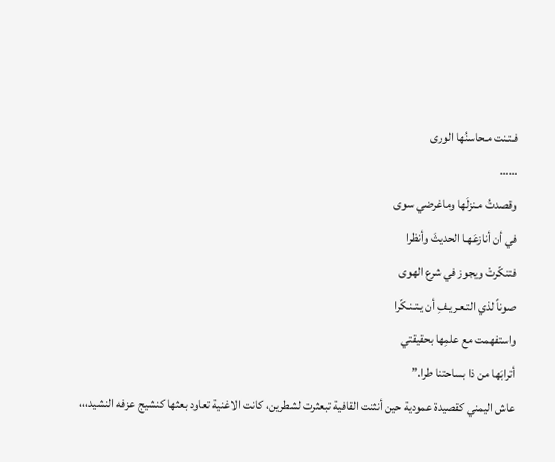فـتـنت مـحاسنُها الورى
……
وقصدتُ مـنزلَها وماغرضي سوى
في أن أنازعَهـا الحديثَ وأنظرا
فتنكّرتْ ويجوز في شرع الهوى
صوناً لذي التـعـريـفِ أن يـتـنـكّرا
واستفهمت مع علمِها بحقيقتي
أترابَها من ذا بساحتنا طرا.”
عاش اليمني كقصيدة عمودية حين أنثنت القافية تبعثرت لشطرين، كانت الاغنية تعاود بعثها كنشيج عزفه النشيد،،،